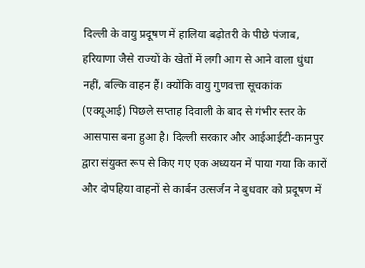दिल्ली के वायु प्रदूषण में हालिया बढ़ोतरी के पीछे पंजाब, हरियाणा जैसे राज्यों के खेतों में लगी आग से आने वाला धुंधा नहीं, बल्कि वाहन हैं। क्योंकि वायु गुणवत्ता सूचकांक (एक्यूआई) पिछले सप्ताह दिवाली के बाद से गंभीर स्तर के आसपास बना हुआ है। दिल्ली सरकार और आईआईटी-कानपुर द्वारा संयुक्त रूप से किए गए एक अध्ययन में पाया गया कि कारों और दोपहिया वाहनों से कार्बन उत्सर्जन ने बुधवार को प्रदूषण में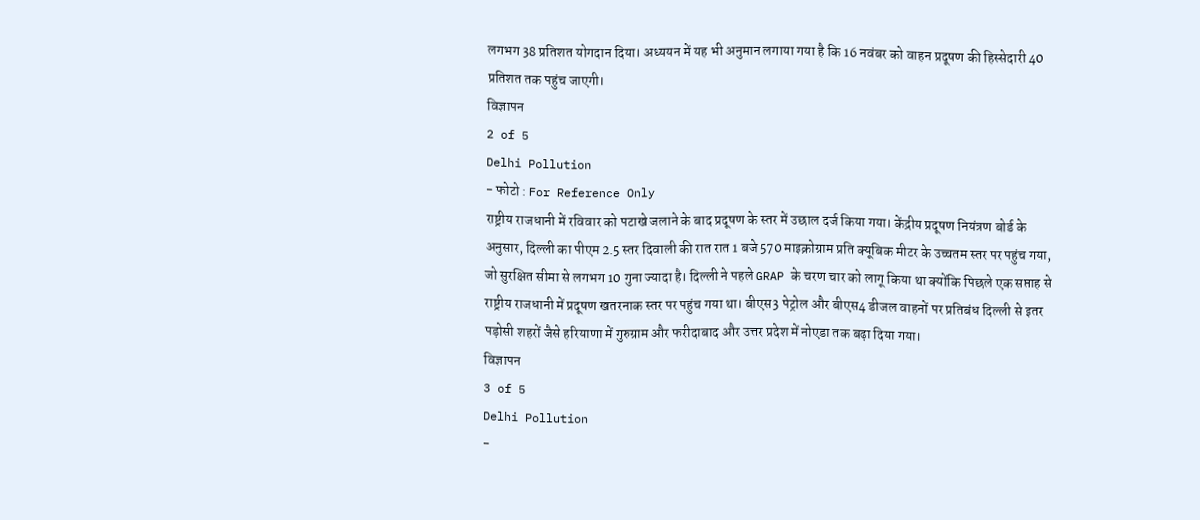लगभग 38 प्रतिशत योगदान दिया। अध्ययन में यह भी अनुमान लगाया गया है कि 16 नवंबर को वाहन प्रदूषण की हिस्सेदारी 40 प्रतिशत तक पहुंच जाएगी।
विज्ञापन
2 of 5
Delhi Pollution
- फोटो : For Reference Only
राष्ट्रीय राजधानी में रविवार को पटाखे जलाने के बाद प्रदूषण के स्तर में उछाल दर्ज किया गया। केंद्रीय प्रदूषण नियंत्रण बोर्ड के अनुसार, दिल्ली का पीएम 2.5 स्तर दिवाली की रात रात 1 बजे 570 माइक्रोग्राम प्रति क्यूबिक मीटर के उच्चतम स्तर पर पहुंच गया, जो सुरक्षित सीमा से लगभग 10 गुना ज्यादा है। दिल्ली ने पहले GRAP के चरण चार को लागू किया था क्योंकि पिछले एक सप्ताह से राष्ट्रीय राजधानी में प्रदूषण खतरनाक स्तर पर पहुंच गया था। बीएस3 पेट्रोल और बीएस4 डीजल वाहनों पर प्रतिबंध दिल्ली से इतर पड़ोसी शहरों जैसे हरियाणा में गुरुग्राम और फरीदाबाद और उत्तर प्रदेश में नोएडा तक बढ़ा दिया गया।
विज्ञापन
3 of 5
Delhi Pollution
-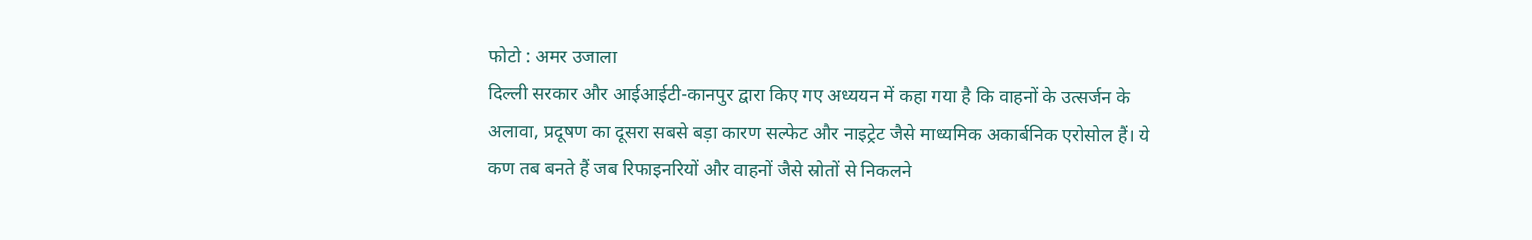फोटो : अमर उजाला
दिल्ली सरकार और आईआईटी-कानपुर द्वारा किए गए अध्ययन में कहा गया है कि वाहनों के उत्सर्जन के अलावा, प्रदूषण का दूसरा सबसे बड़ा कारण सल्फेट और नाइट्रेट जैसे माध्यमिक अकार्बनिक एरोसोल हैं। ये कण तब बनते हैं जब रिफाइनरियों और वाहनों जैसे स्रोतों से निकलने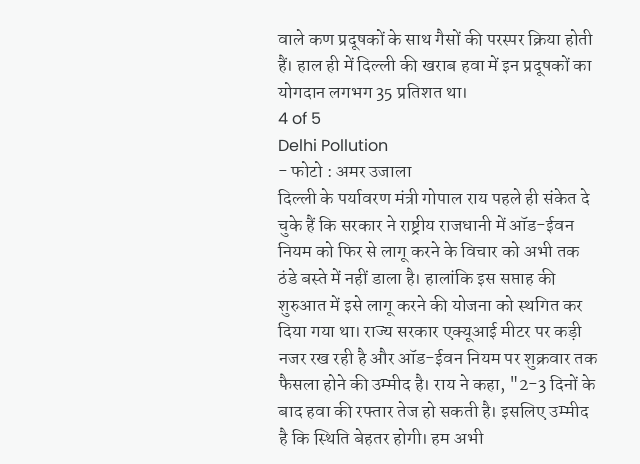वाले कण प्रदूषकों के साथ गैसों की परस्पर क्रिया होती हैं। हाल ही में दिल्ली की खराब हवा में इन प्रदूषकों का योगदान लगभग 35 प्रतिशत था।
4 of 5
Delhi Pollution
- फोटो : अमर उजाला
दिल्ली के पर्यावरण मंत्री गोपाल राय पहले ही संकेत दे चुके हैं कि सरकार ने राष्ट्रीय राजधानी में ऑड-ईवन नियम को फिर से लागू करने के विचार को अभी तक ठंडे बस्ते में नहीं डाला है। हालांकि इस सप्ताह की शुरुआत में इसे लागू करने की योजना को स्थगित कर दिया गया था। राज्य सरकार एक्यूआई मीटर पर कड़ी नजर रख रही है और ऑड-ईवन नियम पर शुक्रवार तक फैसला होने की उम्मीद है। राय ने कहा, "2-3 दिनों के बाद हवा की रफ्तार तेज हो सकती है। इसलिए उम्मीद है कि स्थिति बेहतर होगी। हम अभी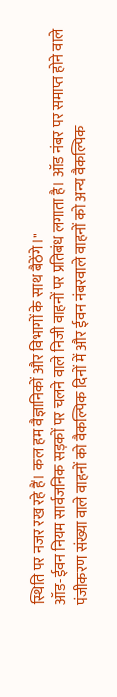स्थिति पर नजर रख रहे हैं। कल हम वैज्ञानिकों और विभागों के साथ बैठेंगे।"
ऑड-ईवन नियम सार्वजनिक सड़कों पर चलने वाले निजी वाहनों पर प्रतिबंध लगाता है। ऑड नंबर पर समाप्त होने वाले पंजीकरण संख्या वाले वाहनों को वैकल्पिक दिनों में और ईवन नंबरवाले वाहनों को अन्य वैकल्पिक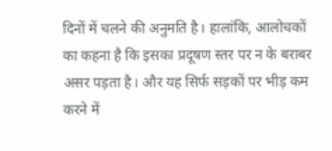दिनों में चलने की अनुमति है। हालांकि, आलोचकों का कहना है कि इसका प्रदूषण स्तर पर न के बराबर असर पड़ता है। और यह सिर्फ सड़कों पर भीड़ कम करने में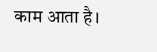काम आता है।